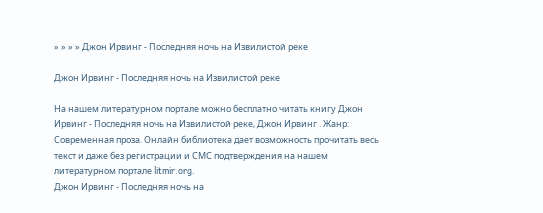» » » » Джон Ирвинг - Последняя ночь на Извилистой реке

Джон Ирвинг - Последняя ночь на Извилистой реке

На нашем литературном портале можно бесплатно читать книгу Джон Ирвинг - Последняя ночь на Извилистой реке, Джон Ирвинг . Жанр: Современная проза. Онлайн библиотека дает возможность прочитать весь текст и даже без регистрации и СМС подтверждения на нашем литературном портале litmir.org.
Джон Ирвинг - Последняя ночь на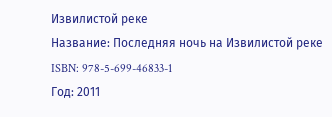Извилистой реке
Название: Последняя ночь на Извилистой реке
ISBN: 978-5-699-46833-1
Год: 2011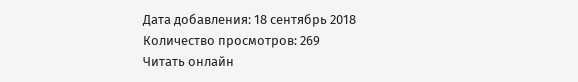Дата добавления: 18 сентябрь 2018
Количество просмотров: 269
Читать онлайн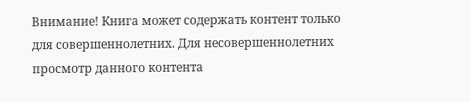Внимание! Книга может содержать контент только для совершеннолетних. Для несовершеннолетних просмотр данного контента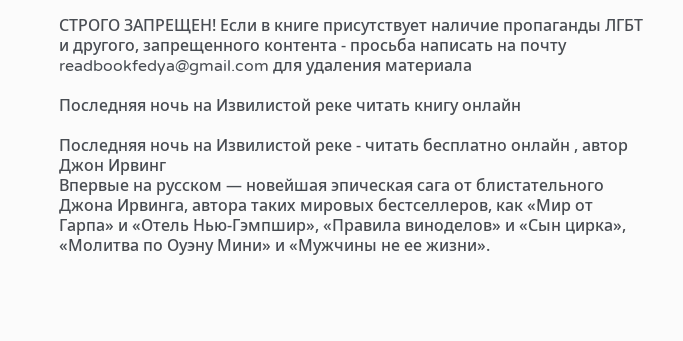СТРОГО ЗАПРЕЩЕН! Если в книге присутствует наличие пропаганды ЛГБТ и другого, запрещенного контента - просьба написать на почту readbookfedya@gmail.com для удаления материала

Последняя ночь на Извилистой реке читать книгу онлайн

Последняя ночь на Извилистой реке - читать бесплатно онлайн , автор Джон Ирвинг
Впервые на русском — новейшая эпическая сага от блистательного Джона Ирвинга, автора таких мировых бестселлеров, как «Мир от Гарпа» и «Отель Нью-Гэмпшир», «Правила виноделов» и «Сын цирка», «Молитва по Оуэну Мини» и «Мужчины не ее жизни».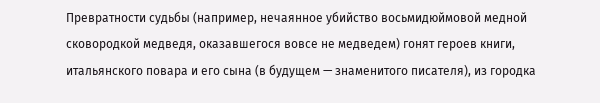Превратности судьбы (например, нечаянное убийство восьмидюймовой медной сковородкой медведя, оказавшегося вовсе не медведем) гонят героев книги, итальянского повара и его сына (в будущем — знаменитого писателя), из городка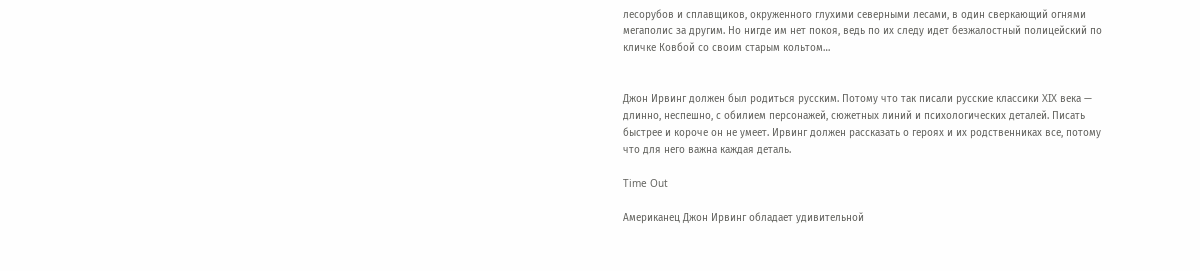лесорубов и сплавщиков, окруженного глухими северными лесами, в один сверкающий огнями мегаполис за другим. Но нигде им нет покоя, ведь по их следу идет безжалостный полицейский по кличке Ковбой со своим старым кольтом…


Джон Ирвинг должен был родиться русским. Потому что так писали русские классики XIX века — длинно, неспешно, с обилием персонажей, сюжетных линий и психологических деталей. Писать быстрее и короче он не умеет. Ирвинг должен рассказать о героях и их родственниках все, потому что для него важна каждая деталь.

Time Out

Американец Джон Ирвинг обладает удивительной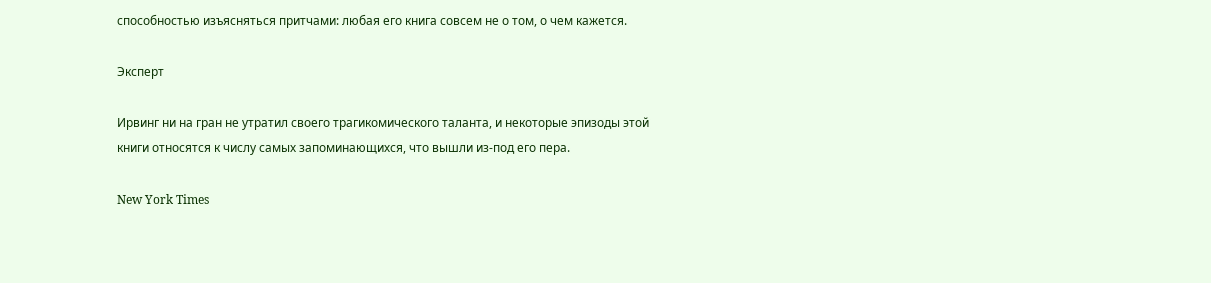способностью изъясняться притчами: любая его книга совсем не о том, о чем кажется.

Эксперт

Ирвинг ни на гран не утратил своего трагикомического таланта, и некоторые эпизоды этой книги относятся к числу самых запоминающихся, что вышли из-под его пера.

New York Times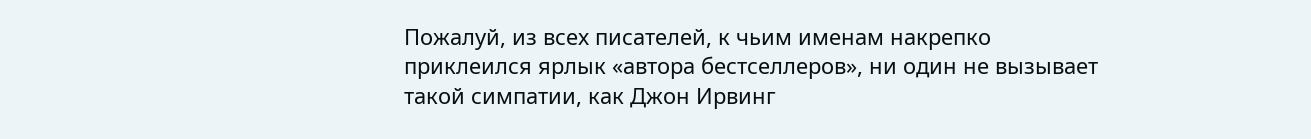Пожалуй, из всех писателей, к чьим именам накрепко приклеился ярлык «автора бестселлеров», ни один не вызывает такой симпатии, как Джон Ирвинг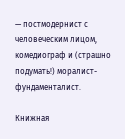— постмодернист с человеческим лицом, комедиограф и (страшно подумать!) моралист-фундаменталист.

Книжная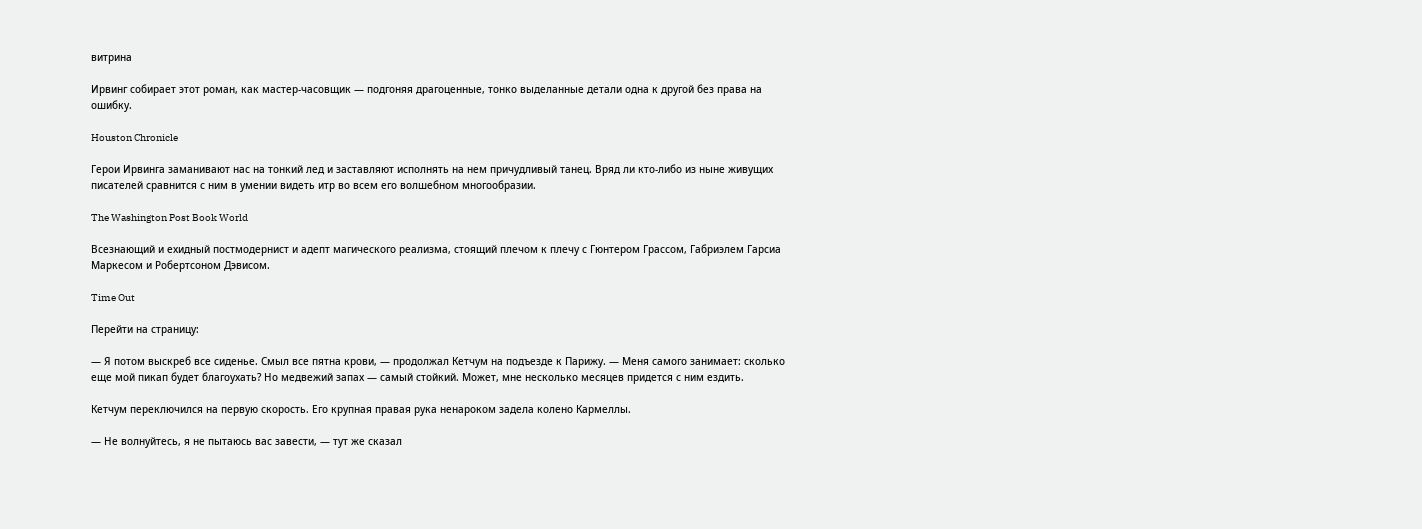витрина

Ирвинг собирает этот роман, как мастер-часовщик — подгоняя драгоценные, тонко выделанные детали одна к другой без права на ошибку.

Houston Chronicle

Герои Ирвинга заманивают нас на тонкий лед и заставляют исполнять на нем причудливый танец. Вряд ли кто-либо из ныне живущих писателей сравнится с ним в умении видеть итр во всем его волшебном многообразии.

The Washington Post Book World

Всезнающий и ехидный постмодернист и адепт магического реализма, стоящий плечом к плечу с Гюнтером Грассом, Габриэлем Гарсиа Маркесом и Робертсоном Дэвисом.

Time Out

Перейти на страницу:

— Я потом выскреб все сиденье. Смыл все пятна крови, — продолжал Кетчум на подъезде к Парижу. — Меня самого занимает: сколько еще мой пикап будет благоухать? Но медвежий запах — самый стойкий. Может, мне несколько месяцев придется с ним ездить.

Кетчум переключился на первую скорость. Его крупная правая рука ненароком задела колено Кармеллы.

— Не волнуйтесь, я не пытаюсь вас завести, — тут же сказал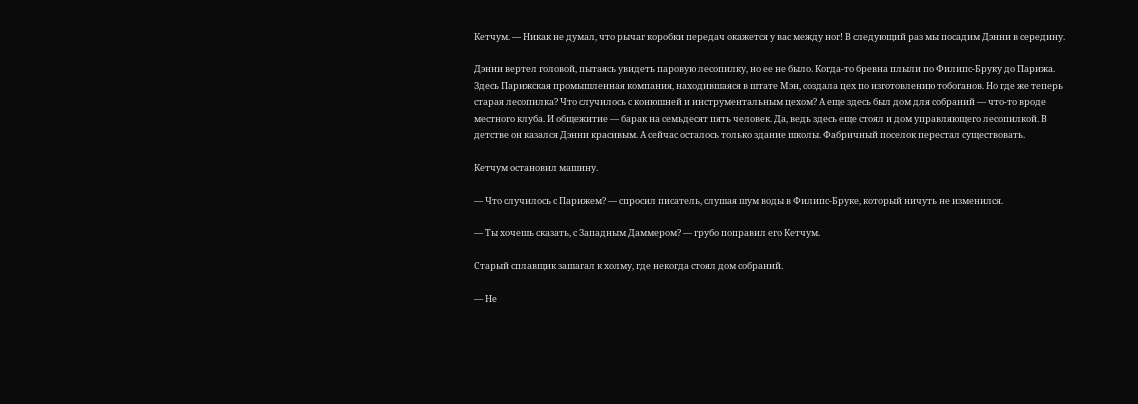Кетчум. — Никак не думал, что рычаг коробки передач окажется у вас между ног! В следующий раз мы посадим Дэнни в середину.

Дэнни вертел головой, пытаясь увидеть паровую лесопилку, но ее не было. Когда-то бревна плыли по Филипс-Бруку до Парижа. Здесь Парижская промышленная компания, находившаяся в штате Мэн, создала цех по изготовлению тобоганов. Но где же теперь старая лесопилка? Что случилось с конюшней и инструментальным цехом? А еще здесь был дом для собраний — что-то вроде местного клуба. И общежитие — барак на семьдесят пять человек. Да, ведь здесь еще стоял и дом управляющего лесопилкой. В детстве он казался Дэнни красивым. А сейчас осталось только здание школы. Фабричный поселок перестал существовать.

Кетчум остановил машину.

— Что случилось с Парижем? — спросил писатель, слушая шум воды в Филипс-Бруке, который ничуть не изменился.

— Ты хочешь сказать, с Западным Даммером? — грубо поправил его Кетчум.

Старый сплавщик зашагал к холму, где некогда стоял дом собраний.

— Не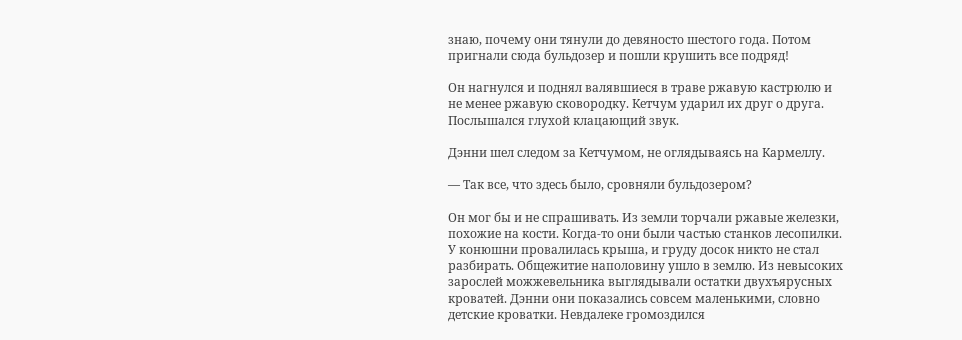знаю, почему они тянули до девяносто шестого года. Потом пригнали сюда бульдозер и пошли крушить все подряд!

Он нагнулся и поднял валявшиеся в траве ржавую кастрюлю и не менее ржавую сковородку. Кетчум ударил их друг о друга. Послышался глухой клацающий звук.

Дэнни шел следом за Кетчумом, не оглядываясь на Кармеллу.

— Так все, что здесь было, сровняли бульдозером?

Он мог бы и не спрашивать. Из земли торчали ржавые железки, похожие на кости. Когда-то они были частью станков лесопилки. У конюшни провалилась крыша, и груду досок никто не стал разбирать. Общежитие наполовину ушло в землю. Из невысоких зарослей можжевельника выглядывали остатки двухъярусных кроватей. Дэнни они показались совсем маленькими, словно детские кроватки. Невдалеке громоздился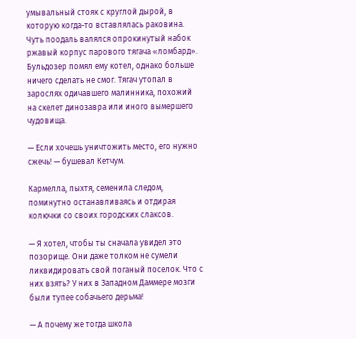умывальный стояк с круглой дырой, в которую когда-то вставлялась раковина. Чуть поодаль валялся опрокинутый набок ржавый корпус парового тягача «ломбард». Бульдозер помял ему котел, однако больше ничего сделать не смог. Тягач утопал в зарослях одичавшего малинника, похожий на скелет динозавра или иного вымершего чудовища.

— Если хочешь уничтожить место, его нужно сжечь! — бушевал Кетчум.

Кармелла, пыхтя, семенила следом, поминутно останавливаясь и отдирая колючки со своих городских слаксов.

— Я хотел, чтобы ты сначала увидел это позорище. Они даже толком не сумели ликвидировать свой поганый поселок. Что с них взять? У них в Западном Даммере мозги были тупее собачьего дерьма!

— А почему же тогда школа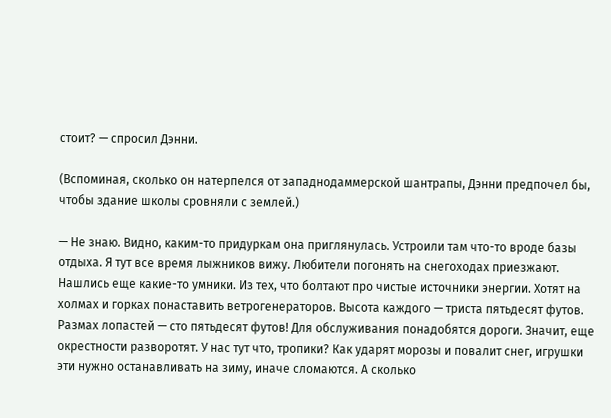стоит? — спросил Дэнни.

(Вспоминая, сколько он натерпелся от западнодаммерской шантрапы, Дэнни предпочел бы, чтобы здание школы сровняли с землей.)

— Не знаю. Видно, каким-то придуркам она приглянулась. Устроили там что-то вроде базы отдыха. Я тут все время лыжников вижу. Любители погонять на снегоходах приезжают. Нашлись еще какие-то умники. Из тех, что болтают про чистые источники энергии. Хотят на холмах и горках понаставить ветрогенераторов. Высота каждого — триста пятьдесят футов. Размах лопастей — сто пятьдесят футов! Для обслуживания понадобятся дороги. Значит, еще окрестности разворотят. У нас тут что, тропики? Как ударят морозы и повалит снег, игрушки эти нужно останавливать на зиму, иначе сломаются. А сколько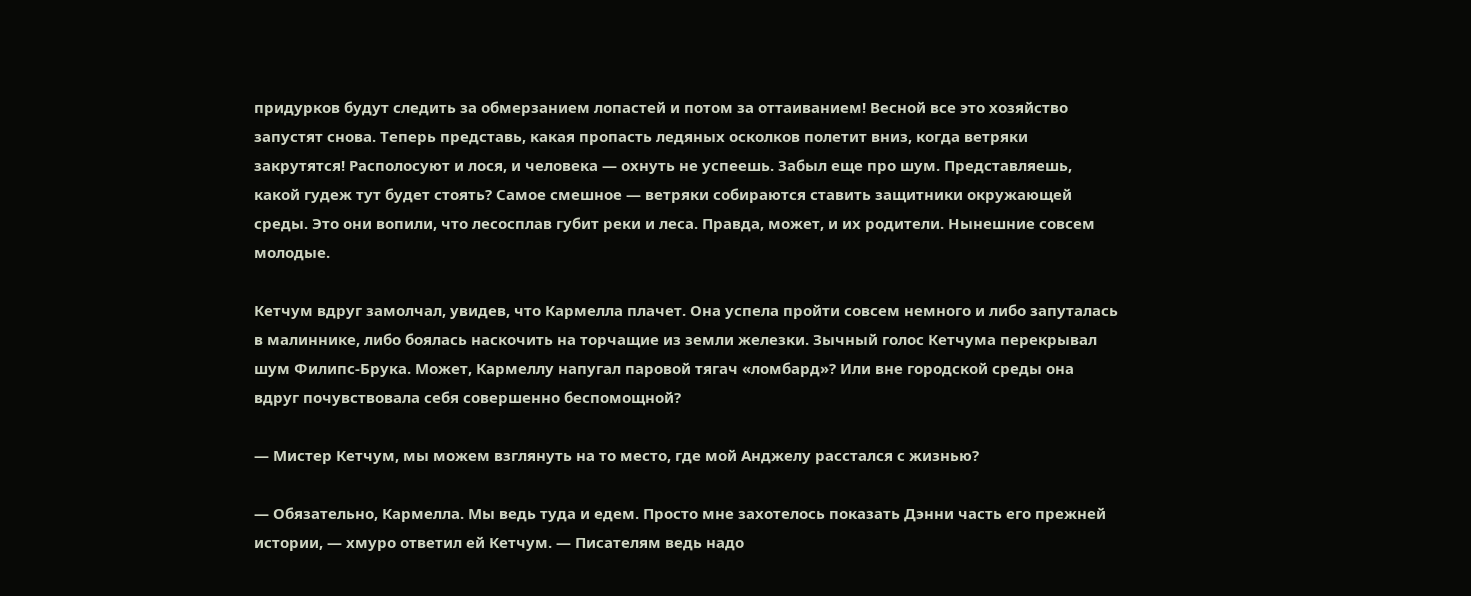придурков будут следить за обмерзанием лопастей и потом за оттаиванием! Весной все это хозяйство запустят снова. Теперь представь, какая пропасть ледяных осколков полетит вниз, когда ветряки закрутятся! Располосуют и лося, и человека — охнуть не успеешь. Забыл еще про шум. Представляешь, какой гудеж тут будет стоять? Самое смешное — ветряки собираются ставить защитники окружающей среды. Это они вопили, что лесосплав губит реки и леса. Правда, может, и их родители. Нынешние совсем молодые.

Кетчум вдруг замолчал, увидев, что Кармелла плачет. Она успела пройти совсем немного и либо запуталась в малиннике, либо боялась наскочить на торчащие из земли железки. Зычный голос Кетчума перекрывал шум Филипс-Брука. Может, Кармеллу напугал паровой тягач «ломбард»? Или вне городской среды она вдруг почувствовала себя совершенно беспомощной?

— Мистер Кетчум, мы можем взглянуть на то место, где мой Анджелу расстался с жизнью?

— Обязательно, Кармелла. Мы ведь туда и едем. Просто мне захотелось показать Дэнни часть его прежней истории, — хмуро ответил ей Кетчум. — Писателям ведь надо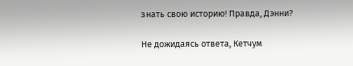знать свою историю! Правда, Дэнни?

Не дожидаясь ответа, Кетчум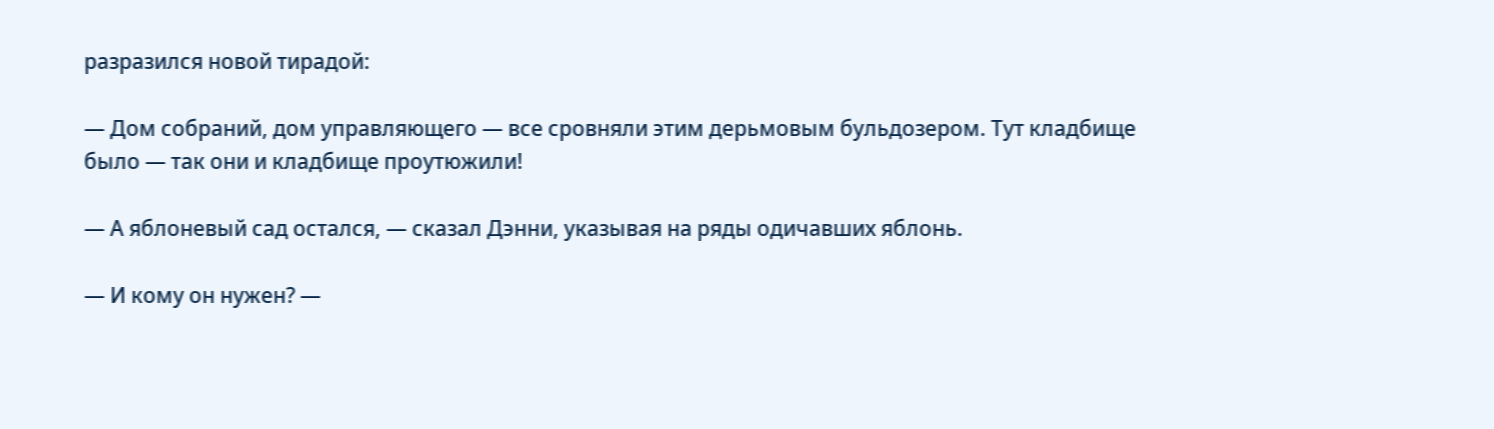разразился новой тирадой:

— Дом собраний, дом управляющего — все сровняли этим дерьмовым бульдозером. Тут кладбище было — так они и кладбище проутюжили!

— А яблоневый сад остался, — сказал Дэнни, указывая на ряды одичавших яблонь.

— И кому он нужен? —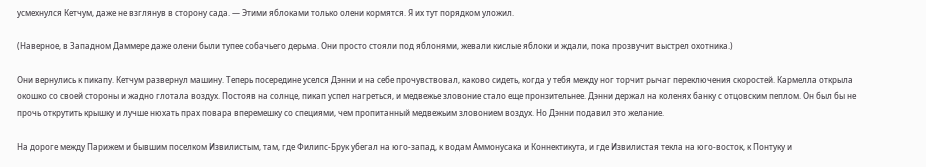усмехнулся Кетчум, даже не взглянув в сторону сада. — Этими яблоками только олени кормятся. Я их тут порядком уложил.

(Наверное, в Западном Даммере даже олени были тупее собачьего дерьма. Они просто стояли под яблонями, жевали кислые яблоки и ждали, пока прозвучит выстрел охотника.)

Они вернулись к пикапу. Кетчум развернул машину. Теперь посередине уселся Дэнни и на себе прочувствовал, каково сидеть, когда у тебя между ног торчит рычаг переключения скоростей. Кармелла открыла окошко со своей стороны и жадно глотала воздух. Постояв на солнце, пикап успел нагреться, и медвежье зловоние стало еще пронзительнее. Дэнни держал на коленях банку с отцовским пеплом. Он был бы не прочь открутить крышку и лучше нюхать прах повара вперемешку со специями, чем пропитанный медвежьим зловонием воздух. Но Дэнни подавил это желание.

На дороге между Парижем и бывшим поселком Извилистым, там, где Филипс-Брук убегал на юго-запад, к водам Аммонусака и Коннектикута, и где Извилистая текла на юго-восток, к Понтуку и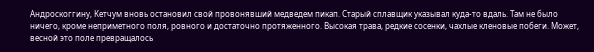Андроскоггину, Кетчум вновь остановил свой провонявший медведем пикап. Старый сплавщик указывал куда-то вдаль. Там не было ничего, кроме неприметного поля, ровного и достаточно протяженного. Высокая трава, редкие сосенки, чахлые кленовые побеги. Может, весной это поле превращалось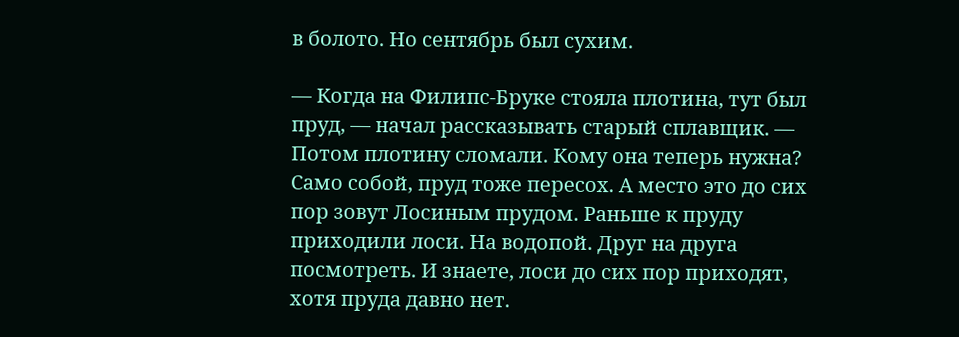в болото. Но сентябрь был сухим.

— Когда на Филипс-Бруке стояла плотина, тут был пруд, — начал рассказывать старый сплавщик. — Потом плотину сломали. Кому она теперь нужна? Само собой, пруд тоже пересох. А место это до сих пор зовут Лосиным прудом. Раньше к пруду приходили лоси. На водопой. Друг на друга посмотреть. И знаете, лоси до сих пор приходят, хотя пруда давно нет.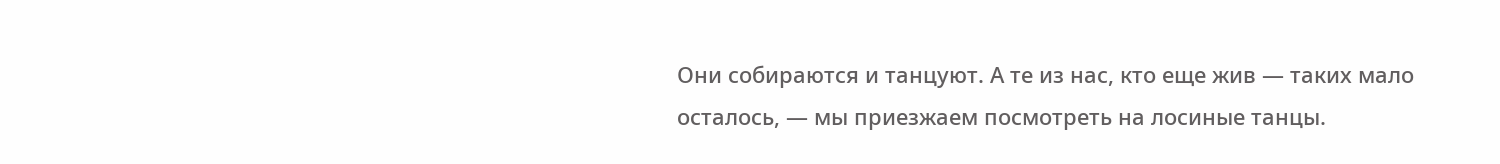Они собираются и танцуют. А те из нас, кто еще жив — таких мало осталось, — мы приезжаем посмотреть на лосиные танцы.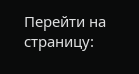Перейти на страницу: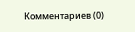Комментариев (0)